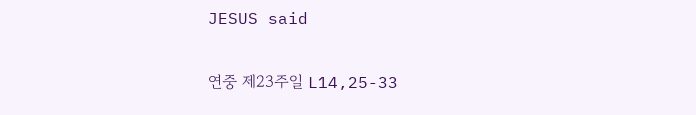JESUS said

연중 제23주일 L14,25-33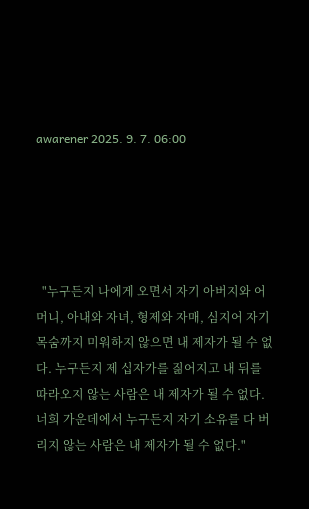awarener 2025. 9. 7. 06:00





  "누구든지 나에게 오면서 자기 아버지와 어머니, 아내와 자녀, 형제와 자매, 심지어 자기 목숨까지 미워하지 않으면 내 제자가 될 수 없다. 누구든지 제 십자가를 짊어지고 내 뒤를 따라오지 않는 사람은 내 제자가 될 수 없다. 너희 가운데에서 누구든지 자기 소유를 다 버리지 않는 사람은 내 제자가 될 수 없다."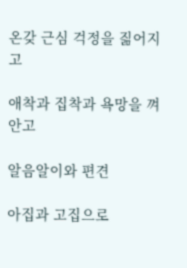온갖 근심 걱정을 짊어지고

애착과 집착과 욕망을 껴안고

알음알이와 편견

아집과 고집으로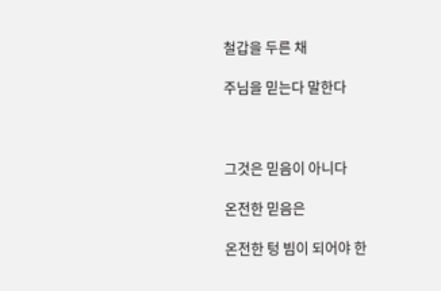철갑을 두른 채

주님을 믿는다 말한다



그것은 믿음이 아니다

온전한 믿음은

온전한 텅 빔이 되어야 한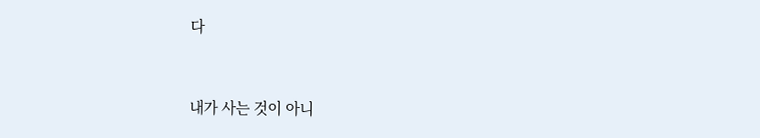다



내가 사는 것이 아니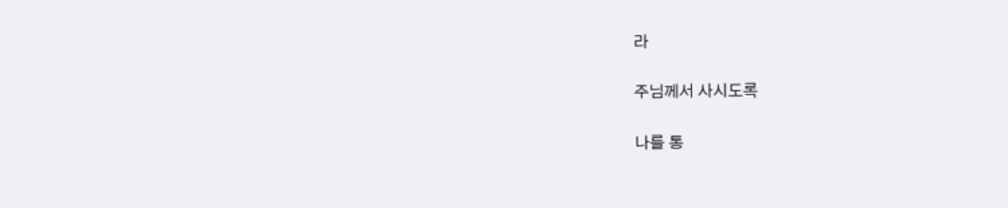라

주님께서 사시도록

나를 통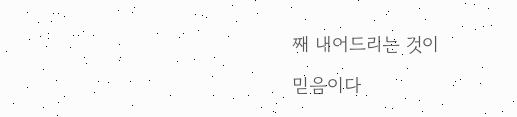째 내어드리는 것이

믿음이다